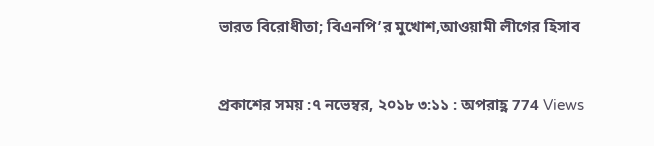ভারত বিরোধীতা; বিএনপি’র মুখোশ,আওয়ামী লীগের হিসাব


প্রকাশের সময় :৭ নভেম্বর, ২০১৮ ৩:১১ : অপরাহ্ণ 774 Views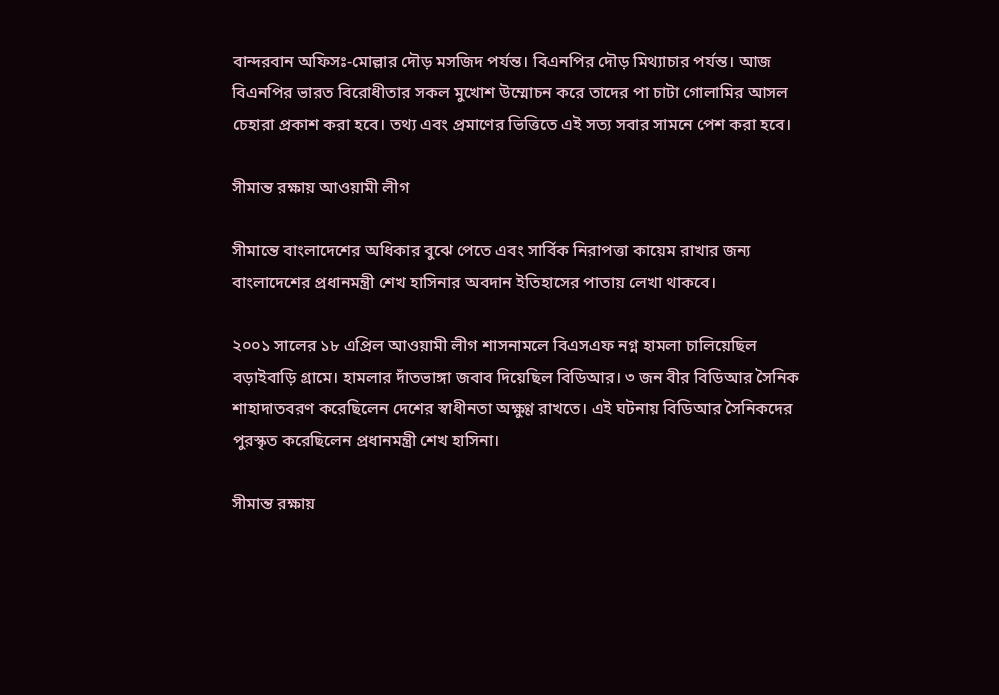বান্দরবান অফিসঃ-মোল্লার দৌড় মসজিদ পর্যন্ত। বিএনপির দৌড় মিথ্যাচার পর্যন্ত। আজ বিএনপির ভারত বিরোধীতার সকল মুখোশ উম্মোচন করে তাদের পা চাটা গোলামির আসল চেহারা প্রকাশ করা হবে। তথ্য এবং প্রমাণের ভিত্তিতে এই সত্য সবার সামনে পেশ করা হবে।

সীমান্ত রক্ষায় আওয়ামী লীগ

সীমান্তে বাংলাদেশের অধিকার বুঝে পেতে এবং সার্বিক নিরাপত্তা কায়েম রাখার জন্য বাংলাদেশের প্রধানমন্ত্রী শেখ হাসিনার অবদান ইতিহাসের পাতায় লেখা থাকবে।

২০০১ সালের ১৮ এপ্রিল আওয়ামী লীগ শাসনামলে বিএসএফ নগ্ন হামলা চালিয়েছিল বড়াইবাড়ি গ্রামে। হামলার দাঁতভাঙ্গা জবাব দিয়েছিল বিডিআর। ৩ জন বীর বিডিআর সৈনিক শাহাদাতবরণ করেছিলেন দেশের স্বাধীনতা অক্ষুণ্ণ রাখতে। এই ঘটনায় বিডিআর সৈনিকদের পুরস্কৃত করেছিলেন প্রধানমন্ত্রী শেখ হাসিনা।

সীমান্ত রক্ষায়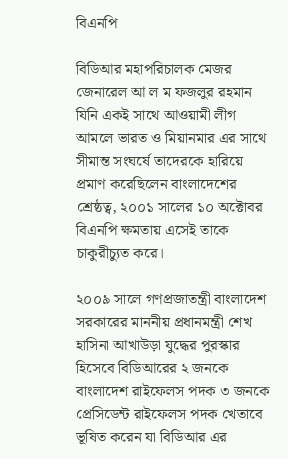বিএনপি

বিডিআর মহাপরিচালক মেজর জেনারেল আ ল ম ফজলুর রহমান যিনি একই সাথে আওয়ামী লীগ আমলে ভারত ও মিয়ানমার এর সাথে সীমান্ত সংঘর্ষে তাদেরকে হারিয়ে প্রমাণ করেছিলেন বাংলাদেশের শ্রেষ্ঠত্ব, ২০০১ সালের ১০ অক্টোবর বিএনপি ক্ষমতায় এসেই তাকে চাকুরীচ্যুত করে।

২০০৯ সালে গণপ্রজাতন্ত্রী বাংলাদেশ সরকারের মাননীয় প্রধানমন্ত্রী শেখ হাসিনা আখাউড়া যুদ্ধের পুরস্কার হিসেবে বিডিআরের ২ জনকে বাংলাদেশ রাইফেলস পদক ৩ জনকে প্রেসিডেন্ট রাইফেলস পদক খেতাবে ভূষিত করেন যা বিডিআর এর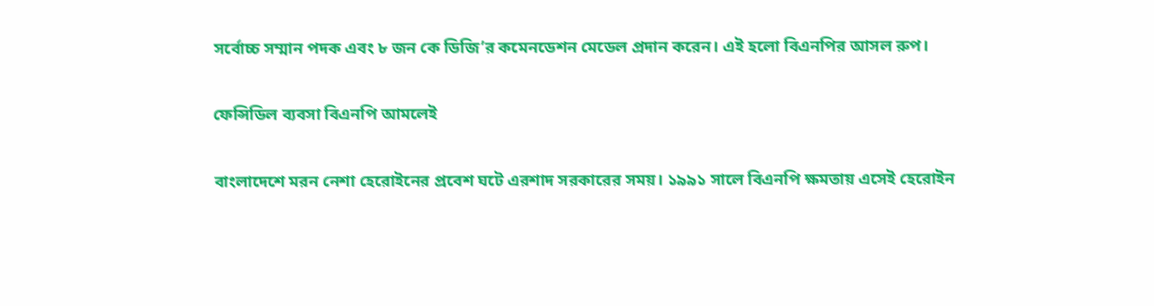সর্বোচ্চ সম্মান পদক এবং ৮ জন কে ডিজি’র কমেনডেশন মেডেল প্রদান করেন। এই হলো বিএনপির আসল রুপ।

ফেন্সিডিল ব্যবসা বিএনপি আমলেই

বাংলাদেশে মরন নেশা হেরোইনের প্রবেশ ঘটে এরশাদ সরকারের সময়। ১৯৯১ সালে বিএনপি ক্ষমতায় এসেই হেরোইন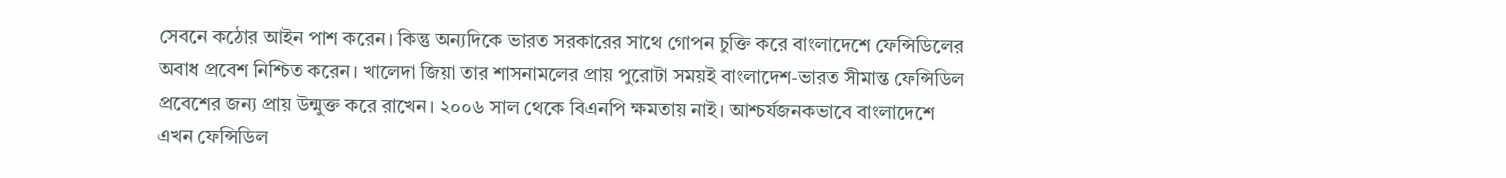সেবনে কঠোর আইন পাশ করেন। কিন্তু অন্যদিকে ভারত সরকারের সাথে গোপন চুক্তি করে বাংলাদেশে ফেন্সিডিলের অবাধ প্রবেশ নিশ্চিত করেন। খালেদা জিয়া তার শাসনামলের প্রায় পুরোটা সময়ই বাংলাদেশ-ভারত সীমান্ত ফেন্সিডিল প্রবেশের জন্য প্রায় উন্মুক্ত করে রাখেন। ২০০৬ সাল থেকে বিএনপি ক্ষমতায় নাই। আশ্চর্যজনকভাবে বাংলাদেশে এখন ফেন্সিডিল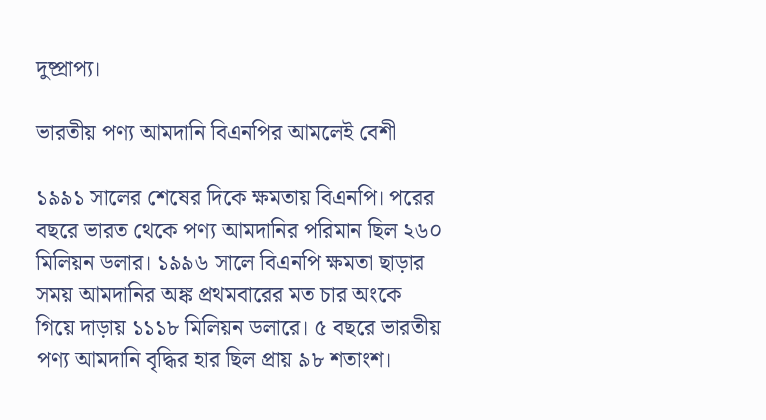দুষ্প্রাপ্য।

ভারতীয় পণ্য আমদানি বিএনপির আমলেই বেশী

১৯৯১ সালের শেষের দিকে ক্ষমতায় বিএনপি। পরের বছরে ভারত থেকে পণ্য আমদানির পরিমান ছিল ২৬০ মিলিয়ন ডলার। ১৯৯৬ সালে বিএনপি ক্ষমতা ছাড়ার সময় আমদানির অঙ্ক প্রথমবারের মত চার অংকে গিয়ে দাড়ায় ১১১৮ মিলিয়ন ডলারে। ৫ বছরে ভারতীয় পণ্য আমদানি বৃদ্ধির হার ছিল প্রায় ৯৮ শতাংশ।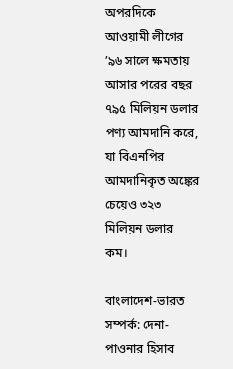অপরদিকে আওয়ামী লীগের ’৯৬ সালে ক্ষমতায় আসার পরের বছর ৭৯৫ মিলিয়ন ডলার পণ্য আমদানি করে, যা বিএনপির আমদানিকৃত অঙ্কের চেয়েও ৩২৩ মিলিয়ন ডলার কম।

বাংলাদেশ-ভারত সম্পর্ক: দেনা-পাওনার হিসাব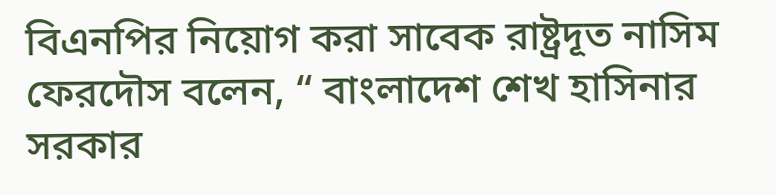বিএনপির নিয়োগ করা সাবেক রাষ্ট্রদূত নাসিম ফেরদৌস বলেন, “ বাংলাদেশ শেখ হাসিনার সরকার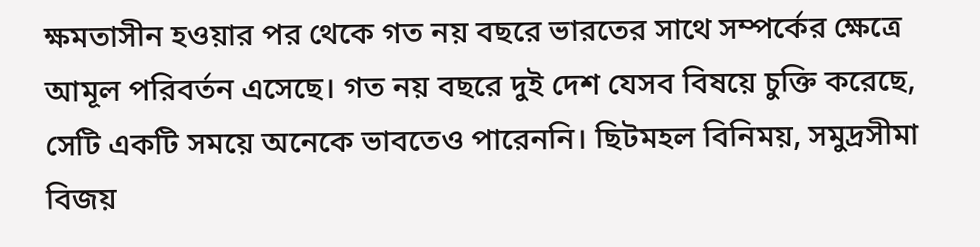ক্ষমতাসীন হওয়ার পর থেকে গত নয় বছরে ভারতের সাথে সম্পর্কের ক্ষেত্রে আমূল পরিবর্তন এসেছে। গত নয় বছরে দুই দেশ যেসব বিষয়ে চুক্তি করেছে, সেটি একটি সময়ে অনেকে ভাবতেও পারেননি। ছিটমহল বিনিময়, সমুদ্রসীমা বিজয়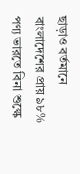ছাড়াও বর্তমানে বাংলাদেশের প্রায় ৯৮% পণ্য ভারতে বিনা শুল্কে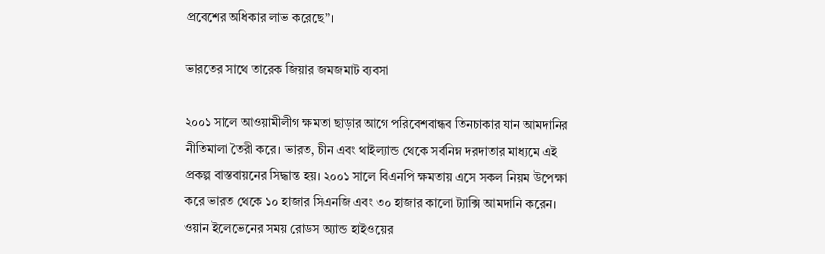প্রবেশের অধিকার লাভ করেছে”।

ভারতের সাথে তারেক জিয়ার জমজমাট ব্যবসা

২০০১ সালে আওয়ামীলীগ ক্ষমতা ছাড়ার আগে পরিবেশবান্ধব তিনচাকার যান আমদানির নীতিমালা তৈরী করে। ভারত, চীন এবং থাইল্যান্ড থেকে সর্বনিম্ন দরদাতার মাধ্যমে এই প্রকল্প বাস্তবায়নের সিদ্ধান্ত হয়। ২০০১ সালে বিএনপি ক্ষমতায় এসে সকল নিয়ম উপেক্ষা করে ভারত থেকে ১০ হাজার সিএনজি এবং ৩০ হাজার কালো ট্যাক্সি আমদানি করেন। ওয়ান ইলেভেনের সময় রোডস অ্যান্ড হাইওয়ের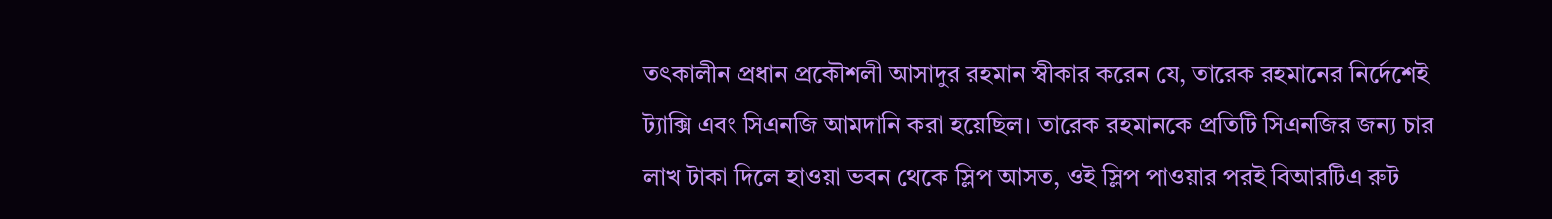তৎকালীন প্রধান প্রকৌশলী আসাদুর রহমান স্বীকার করেন যে, তারেক রহমানের নির্দেশেই ট্যাক্সি এবং সিএনজি আমদানি করা হয়েছিল। তারেক রহমানকে প্রতিটি সিএনজির জন্য চার লাখ টাকা দিলে হাওয়া ভবন থেকে স্লিপ আসত, ওই স্লিপ পাওয়ার পরই বিআরটিএ রুট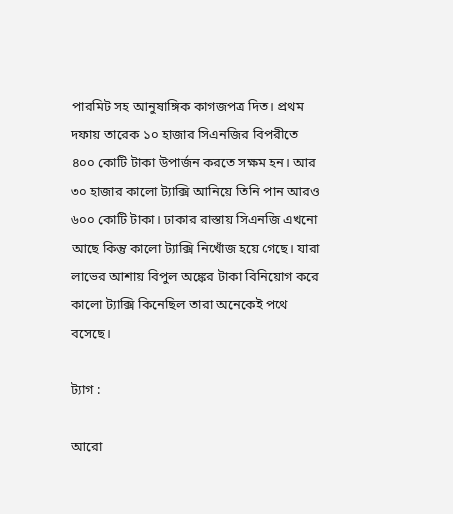পারমিট সহ আনুষাঙ্গিক কাগজপত্র দিত। প্রথম দফায় তারেক ১০ হাজার সিএনজির বিপরীতে ৪০০ কোটি টাকা উপার্জন করতে সক্ষম হন। আর ৩০ হাজার কালো ট্যাক্সি আনিয়ে তিনি পান আরও ৬০০ কোটি টাকা। ঢাকার রাস্তায় সিএনজি এখনো আছে কিন্তু কালো ট্যাক্সি নিখোঁজ হয়ে গেছে। যারা লাভের আশায় বিপুল অঙ্কের টাকা বিনিয়োগ করে কালো ট্যাক্সি কিনেছিল তারা অনেকেই পথে বসেছে।

ট্যাগ :

আরো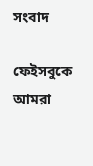সংবাদ

ফেইসবুকে আমরা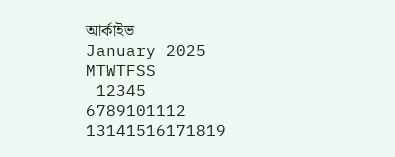আর্কাইভ
January 2025
MTWTFSS
 12345
6789101112
13141516171819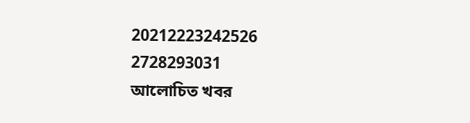20212223242526
2728293031
আলোচিত খবর